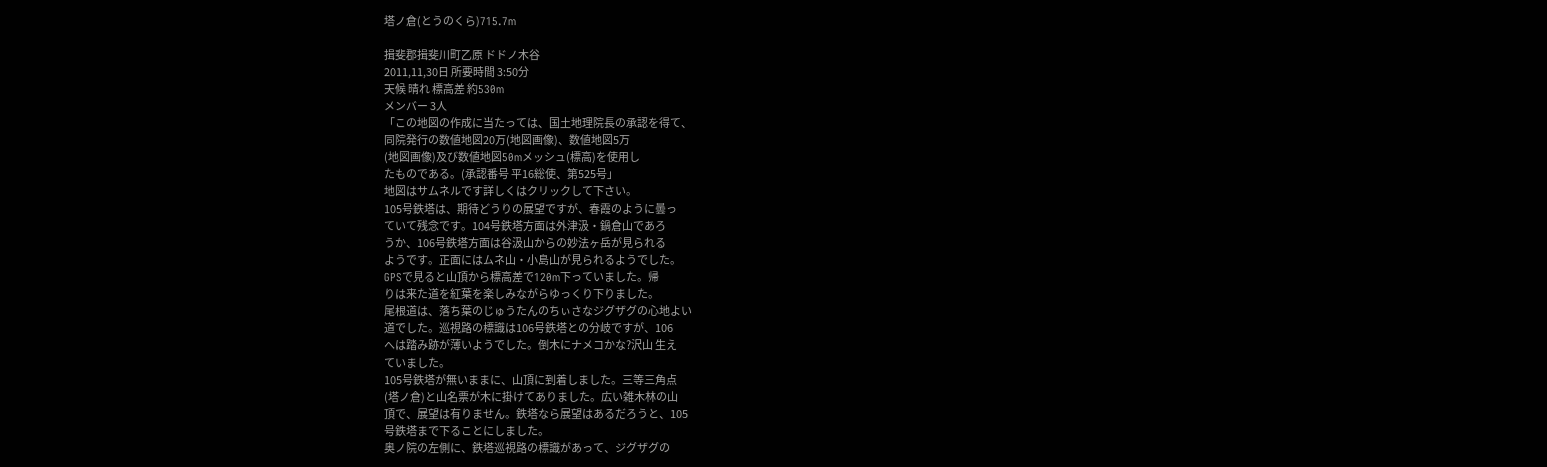塔ノ倉(とうのくら)715.7m

揖斐郡揖斐川町乙原 ドドノ木谷
2011,11,30日 所要時間 3:50分
天候 晴れ 標高差 約530m
メンバー 3人
「この地図の作成に当たっては、国土地理院長の承認を得て、
同院発行の数値地図20万(地図画像)、数値地図5万
(地図画像)及び数値地図50mメッシュ(標高)を使用し
たものである。(承認番号 平16総使、第525号」
地図はサムネルです詳しくはクリックして下さい。
105号鉄塔は、期待どうりの展望ですが、春霞のように曇っ
ていて残念です。104号鉄塔方面は外津汲・鍋倉山であろ
うか、106号鉄塔方面は谷汲山からの妙法ヶ岳が見られる
ようです。正面にはムネ山・小島山が見られるようでした。
GPSで見ると山頂から標高差で120m下っていました。帰
りは来た道を紅葉を楽しみながらゆっくり下りました。
尾根道は、落ち葉のじゅうたんのちぃさなジグザグの心地よい
道でした。巡視路の標識は106号鉄塔との分岐ですが、106
へは踏み跡が薄いようでした。倒木にナメコかな?沢山 生え
ていました。
105号鉄塔が無いままに、山頂に到着しました。三等三角点
(塔ノ倉)と山名票が木に掛けてありました。広い雑木林の山
頂で、展望は有りません。鉄塔なら展望はあるだろうと、105
号鉄塔まで下ることにしました。
奥ノ院の左側に、鉄塔巡視路の標識があって、ジグザグの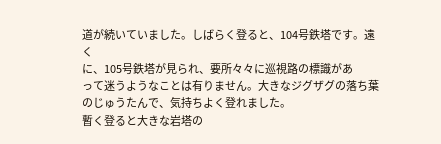道が続いていました。しばらく登ると、104号鉄塔です。遠く
に、105号鉄塔が見られ、要所々々に巡視路の標識があ
って迷うようなことは有りません。大きなジグザグの落ち葉
のじゅうたんで、気持ちよく登れました。
暫く登ると大きな岩塔の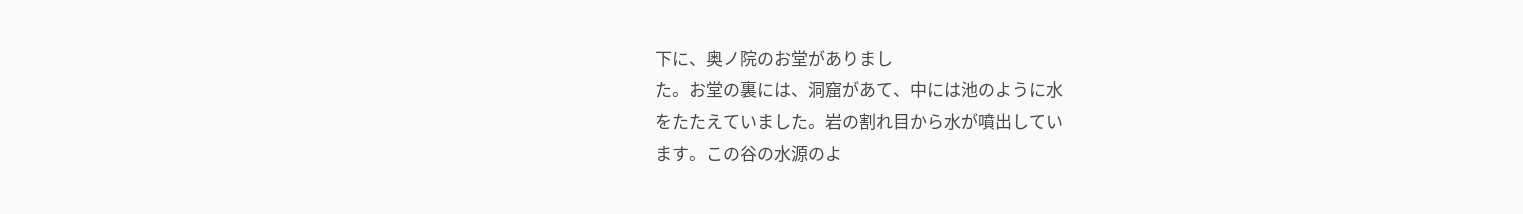下に、奥ノ院のお堂がありまし
た。お堂の裏には、洞窟があて、中には池のように水
をたたえていました。岩の割れ目から水が噴出してい
ます。この谷の水源のよ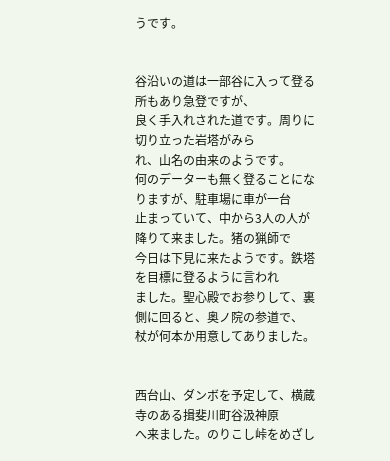うです。


谷沿いの道は一部谷に入って登る所もあり急登ですが、
良く手入れされた道です。周りに切り立った岩塔がみら
れ、山名の由来のようです。
何のデーターも無く登ることになりますが、駐車場に車が一台
止まっていて、中から3人の人が降りて来ました。猪の猟師で
今日は下見に来たようです。鉄塔を目標に登るように言われ
ました。聖心殿でお参りして、裏側に回ると、奥ノ院の参道で、
杖が何本か用意してありました。


西台山、ダンボを予定して、横蔵寺のある揖斐川町谷汲神原
へ来ました。のりこし峠をめざし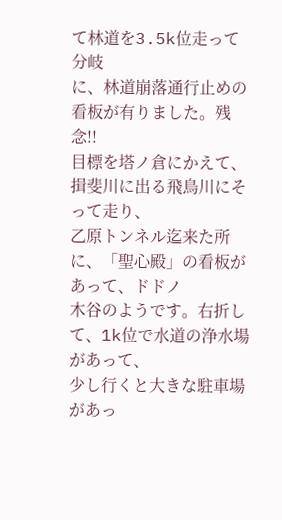て林道を3.5k位走って分岐
に、林道崩落通行止めの看板が有りました。残念!!
目標を塔ノ倉にかえて、揖斐川に出る飛鳥川にそって走り、
乙原トンネル迄来た所に、「聖心殿」の看板があって、ドドノ
木谷のようです。右折して、1k位で水道の浄水場があって、
少し行くと大きな駐車場があっ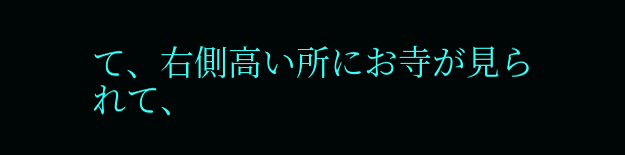て、右側高い所にお寺が見ら
れて、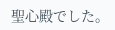聖心殿でした。